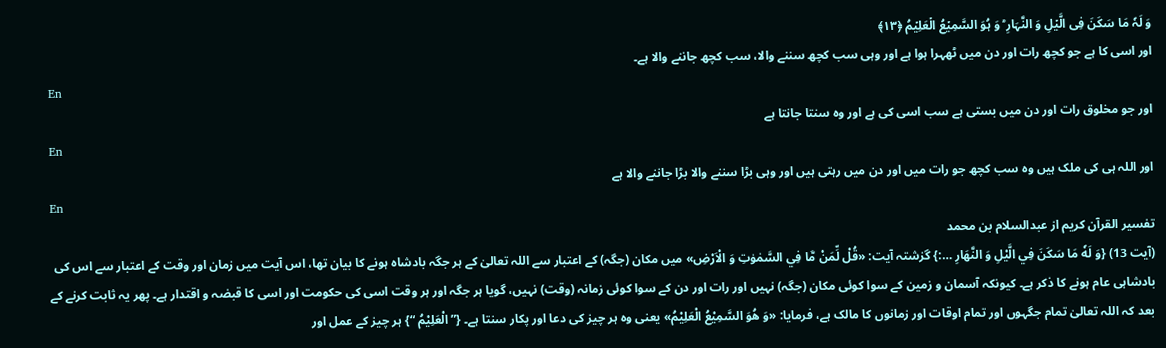وَ لَہٗ مَا سَکَنَ فِی الَّیۡلِ وَ النَّہَارِ ؕ وَ ہُوَ السَّمِیۡعُ الۡعَلِیۡمُ ﴿۱۳﴾
اور اسی کا ہے جو کچھ رات اور دن میں ٹھہرا ہوا ہے اور وہی سب کچھ سننے والا، سب کچھ جاننے والا ہے۔
En
اور جو مخلوق رات اور دن میں بستی ہے سب اسی کی ہے اور وہ سنتا جانتا ہے
En
اور اللہ ہی کی ملک ہیں وه سب کچھ جو رات میں اور دن میں رہتی ہیں اور وہی بڑا سننے والا بڑا جاننے والا ہے
En
تفسیر القرآن کریم از عبدالسلام بن محمد
(آیت 13) {وَ لَهٗ مَا سَكَنَ فِي الَّيْلِ وَ النَّهَارِ …:} گزشتہ آیت: «قُلْ لِّمَنْ مَّا فِي السَّمٰوٰتِ وَ الْاَرْضِ» میں مکان (جگہ) کے اعتبار سے اللہ تعالیٰ کے ہر جگہ بادشاہ ہونے کا بیان تھا، اس آیت میں زمان اور وقت کے اعتبار سے اس کی بادشاہی عام ہونے کا ذکر ہے۔ کیونکہ آسمان و زمین کے سوا کوئی مکان (جگہ) نہیں اور رات اور دن کے سوا کوئی زمانہ (وقت) نہیں، گویا ہر جگہ اور ہر وقت اسی کی حکومت اور اسی کا قبضہ و اقتدار ہے۔ پھر یہ ثابت کرنے کے بعد کہ اللہ تعالیٰ تمام جگہوں اور تمام اوقات اور زمانوں کا مالک ہے، فرمایا: «وَ هُوَ السَّمِيْعُ الْعَلِيْمُ» یعنی وہ ہر چیز کی دعا اور پکار سنتا ہے۔ {”الْعَلِيْمُ “} ہر چیز کے عمل اور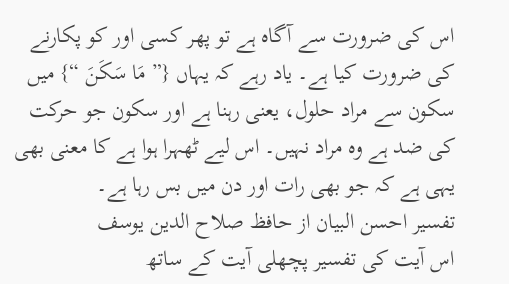اس کی ضرورت سے آگاہ ہے تو پھر کسی اور کو پکارنے کی ضرورت کیا ہے۔ یاد رہے کہ یہاں {” مَا سَكَنَ “} میں سکون سے مراد حلول، یعنی رہنا ہے اور سکون جو حرکت کی ضد ہے وہ مراد نہیں۔ اس لیے ٹھہرا ہوا ہے کا معنی بھی یہی ہے کہ جو بھی رات اور دن میں بس رہا ہے۔
تفسیر احسن البیان از حافظ صلاح الدین یوسف
اس آیت کی تفسیر پچھلی آیت کے ساتھ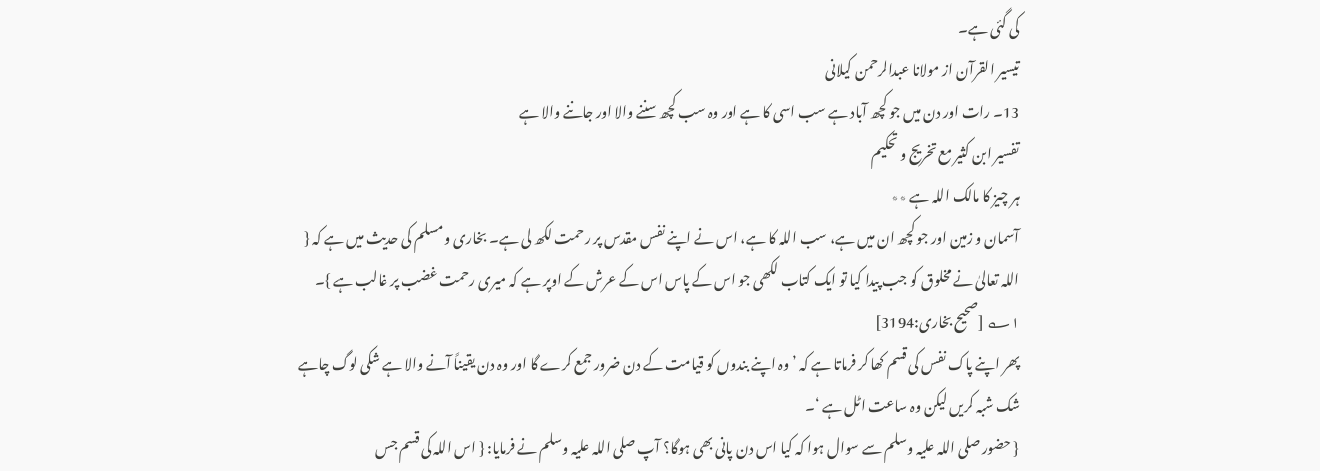کی گئی ہے۔
تيسير القرآن از مولانا عبدالرحمن کیلانی
13۔ رات اور دن میں جو کچھ آباد ہے سب اسی کا ہے اور وہ سب کچھ سننے والا اور جاننے والا ہے
تفسیر ابن کثیر مع تخریج و تحکیم
ہر چیز کا مالک اللہ ہے ٭٭
آسمان و زمین اور جو کچھ ان میں ہے، سب اللہ کا ہے، اس نے اپنے نفس مقدس پر رحمت لکھ لی ہے۔ بخاری و مسلم کی حدیث میں ہے کہ { اللہ تعالیٰ نے مخلوق کو جب پیدا کیا تو ایک کتاب لکھی جو اس کے پاس اس کے عرش کے اوپر ہے کہ میری رحمت غضب پر غالب ہے }۔ ۱؎ [صحیح بخاری:3194]
پھر اپنے پاک نفس کی قسم کھا کر فرماتا ہے کہ ’ وہ اپنے بندوں کو قیامت کے دن ضرور جمع کرے گا اور وہ دن یقیناً آنے والا ہے شکی لوگ چاہے شک شبہ کریں لیکن وہ ساعت اٹل ہے ‘۔
{ حضور صلی اللہ علیہ وسلم سے سوال ہوا کہ کیا اس دن پانی بھی ہوگا؟ آپ صلی اللہ علیہ وسلم نے فرمایا: { اس اللہ کی قسم جس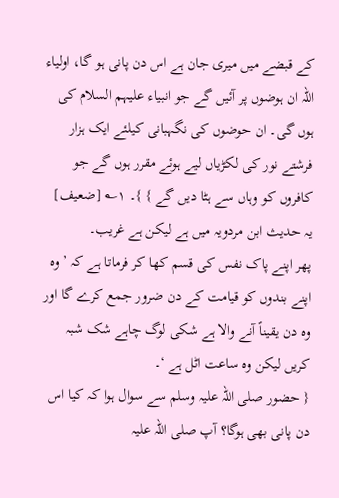کے قبضے میں میری جان ہے اس دن پانی ہو گا، اولیاء اللہ ان ہوضوں پر آئیں گے جو انبیاء علیہم السلام کی ہوں گی۔ ان حوضوں کی نگہبانی کیلئے ایک ہزار فرشتے نور کی لکڑیاں لیے ہوئے مقرر ہوں گے جو کافروں کو وہاں سے ہٹا دیں گے } }۔ ۱؎ [ضعیف] یہ حدیث ابن مردویہ میں ہے لیکن ہے غریب۔
پھر اپنے پاک نفس کی قسم کھا کر فرماتا ہے کہ ’ وہ اپنے بندوں کو قیامت کے دن ضرور جمع کرے گا اور وہ دن یقیناً آنے والا ہے شکی لوگ چاہے شک شبہ کریں لیکن وہ ساعت اٹل ہے ‘۔
{ حضور صلی اللہ علیہ وسلم سے سوال ہوا کہ کیا اس دن پانی بھی ہوگا؟ آپ صلی اللہ علیہ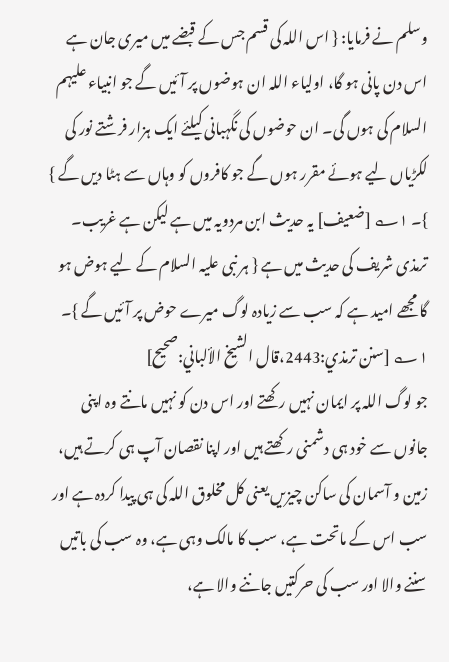وسلم نے فرمایا: { اس اللہ کی قسم جس کے قبضے میں میری جان ہے اس دن پانی ہو گا، اولیاء اللہ ان ہوضوں پر آئیں گے جو انبیاء علیہم السلام کی ہوں گی۔ ان حوضوں کی نگہبانی کیلئے ایک ہزار فرشتے نور کی لکڑیاں لیے ہوئے مقرر ہوں گے جو کافروں کو وہاں سے ہٹا دیں گے } }۔ ۱؎ [ضعیف] یہ حدیث ابن مردویہ میں ہے لیکن ہے غریب۔
ترمذی شریف کی حدیث میں ہے { ہر نبی علیہ السلام کے لیے ہوض ہو گا مجھے امید ہے کہ سب سے زیادہ لوگ میرے حوض پر آئیں گے }۔ ۱؎ [سنن ترمذي:2443،قال الشيخ الألباني:صحیح]
جو لوگ اللہ پر ایمان نہیں رکھتے اور اس دن کو نہیں مانتے وہ اپنی جانوں سے خود ہی دشمنی رکھتے ہیں اور اپنا نقصان آپ ہی کرتے ہیں، زمین و آسمان کی ساکن چیزیں یعنی کل مخلوق اللہ کی ہی پیدا کردہ ہے اور سب اس کے ماتحت ہے، سب کا مالک وہی ہے، وہ سب کی باتیں سننے والا اور سب کی حرکتیں جاننے والا ہے،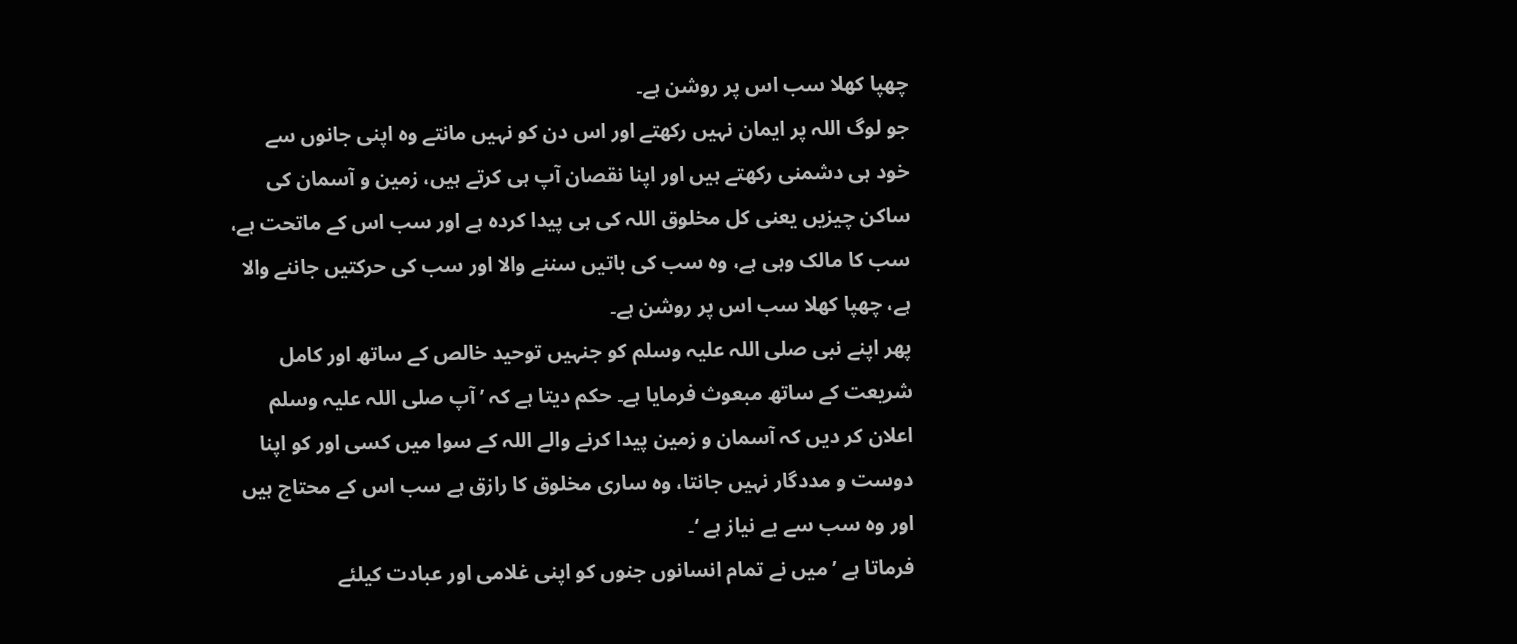چھپا کھلا سب اس پر روشن ہے۔
جو لوگ اللہ پر ایمان نہیں رکھتے اور اس دن کو نہیں مانتے وہ اپنی جانوں سے خود ہی دشمنی رکھتے ہیں اور اپنا نقصان آپ ہی کرتے ہیں، زمین و آسمان کی ساکن چیزیں یعنی کل مخلوق اللہ کی ہی پیدا کردہ ہے اور سب اس کے ماتحت ہے، سب کا مالک وہی ہے، وہ سب کی باتیں سننے والا اور سب کی حرکتیں جاننے والا ہے، چھپا کھلا سب اس پر روشن ہے۔
پھر اپنے نبی صلی اللہ علیہ وسلم کو جنہیں توحید خالص کے ساتھ اور کامل شریعت کے ساتھ مبعوث فرمایا ہے۔ حکم دیتا ہے کہ ’ آپ صلی اللہ علیہ وسلم اعلان کر دیں کہ آسمان و زمین پیدا کرنے والے اللہ کے سوا میں کسی اور کو اپنا دوست و مددگار نہیں جانتا، وہ ساری مخلوق کا رازق ہے سب اس کے محتاج ہیں اور وہ سب سے بے نیاز ہے ‘۔
فرماتا ہے ’ میں نے تمام انسانوں جنوں کو اپنی غلامی اور عبادت کیلئے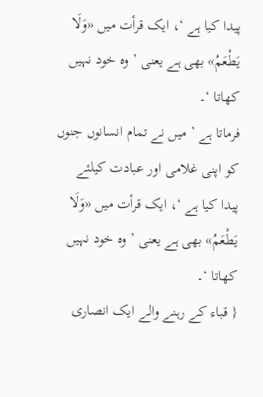پیدا کیا ہے ‘، ایک قرأت میں «وَلَا یَطْعَمُ» بھی ہے یعنی ’ وہ خود نہیں کھاتا ‘۔
فرماتا ہے ’ میں نے تمام انسانوں جنوں کو اپنی غلامی اور عبادت کیلئے پیدا کیا ہے ‘، ایک قرأت میں «وَلَا یَطْعَمُ» بھی ہے یعنی ’ وہ خود نہیں کھاتا ‘۔
{ قباء کے رہنے والے ایک انصاری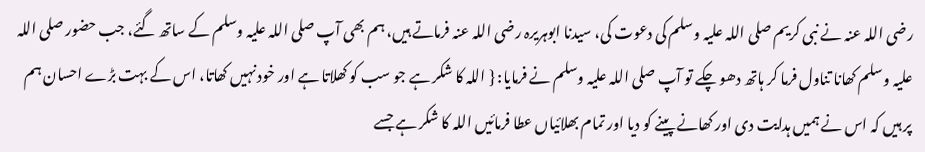رضی اللہ عنہ نے نبی کریم صلی اللہ علیہ وسلم کی دعوت کی، سیدنا ابوہریرہ رضی اللہ عنہ فرماتے ہیں، ہم بھی آپ صلی اللہ علیہ وسلم کے ساتھ گئے، جب حضور صلی اللہ علیہ وسلم کھانا تناول فرما کر ہاتھ دھو چکے تو آپ صلی اللہ علیہ وسلم نے فرمایا: { اللہ کا شکر ہے جو سب کو کھلاتا ہے اور خود نہیں کھاتا، اس کے بہت بڑے احسان ہم پر ہیں کہ اس نے ہمیں ہدایت دی اور کھانے پینے کو دیا اور تمام بھلائیاں عطا فرمائیں اللہ کا شکر ہے جسے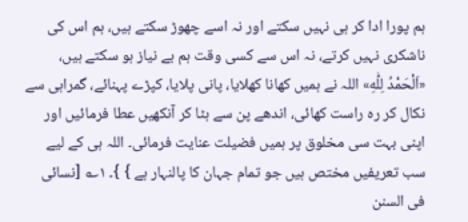ہم پورا ادا کر ہی نہیں سکتے اور نہ اسے چھوڑ سکتے ہیں، ہم اس کی ناشکری نہیں کرتے، نہ اس سے کسی وقت ہم بے نیاز ہو سکتے ہیں، «اَلْحَمْدُ لِلّٰهِ» اللہ نے ہمیں کھانا کھلایا، پانی پلایا، کپڑے پہنائے، گمراہی سے نکال کر رہ راست کھائی، اندھے پن سے ہٹا کر آنکھیں عطا فرمائیں اور اپنی بہت سی مخلوق پر ہمیں فضیلت عنایت فرمائی۔ اللہ ہی کے لیے سب تعریفیں مختص ہیں جو تمام جہان کا پالنہار ہے } }۔ ۱؎ [نسائی فی السنن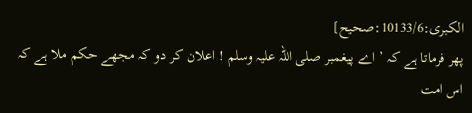الکبری:10133/6:صحیح]
پھر فرماتا ہے کہ ’ اے پیغمبر صلی اللہ علیہ وسلم ! اعلان کر دو کہ مجھے حکم ملا ہے کہ اس امت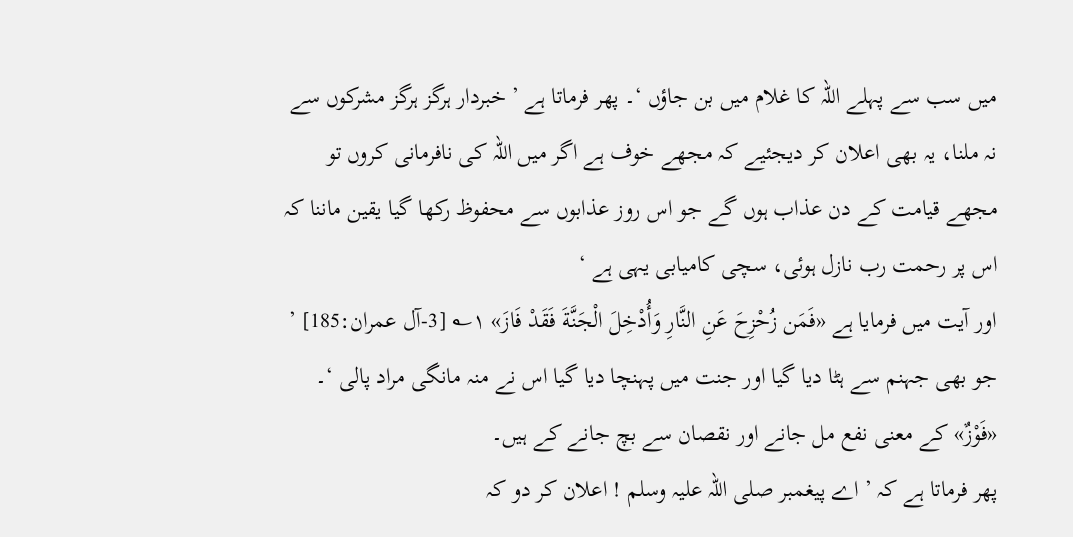میں سب سے پہلے اللہ کا غلام میں بن جاؤں ‘۔ پھر فرماتا ہے ’ خبردار ہرگز ہرگز مشرکوں سے نہ ملنا، یہ بھی اعلان کر دیجئیے کہ مجھے خوف ہے اگر میں اللہ کی نافرمانی کروں تو مجھے قیامت کے دن عذاب ہوں گے جو اس روز عذابوں سے محفوظ رکھا گیا یقین ماننا کہ اس پر رحمت رب نازل ہوئی، سچی کامیابی یہی ہے ‘
اور آیت میں فرمایا ہے «فَمَن زُحْزِحَ عَنِ النَّارِ وَأُدْخِلَ الْجَنَّةَ فَقَدْ فَازَ» ۱؎ [3-آل عمران:185] ’ جو بھی جہنم سے ہٹا دیا گیا اور جنت میں پہنچا دیا گیا اس نے منہ مانگی مراد پالی ‘۔ «فَوْزٌ» کے معنی نفع مل جانے اور نقصان سے بچ جانے کے ہیں۔
پھر فرماتا ہے کہ ’ اے پیغمبر صلی اللہ علیہ وسلم ! اعلان کر دو کہ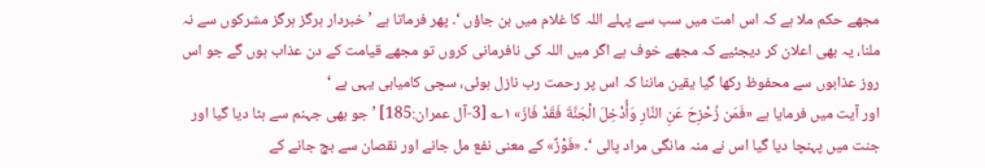مجھے حکم ملا ہے کہ اس امت میں سب سے پہلے اللہ کا غلام میں بن جاؤں ‘۔ پھر فرماتا ہے ’ خبردار ہرگز ہرگز مشرکوں سے نہ ملنا، یہ بھی اعلان کر دیجئیے کہ مجھے خوف ہے اگر میں اللہ کی نافرمانی کروں تو مجھے قیامت کے دن عذاب ہوں گے جو اس روز عذابوں سے محفوظ رکھا گیا یقین ماننا کہ اس پر رحمت رب نازل ہوئی، سچی کامیابی یہی ہے ‘
اور آیت میں فرمایا ہے «فَمَن زُحْزِحَ عَنِ النَّارِ وَأُدْخِلَ الْجَنَّةَ فَقَدْ فَازَ» ۱؎ [3-آل عمران:185] ’ جو بھی جہنم سے ہٹا دیا گیا اور جنت میں پہنچا دیا گیا اس نے منہ مانگی مراد پالی ‘۔ «فَوْزٌ» کے معنی نفع مل جانے اور نقصان سے بچ جانے کے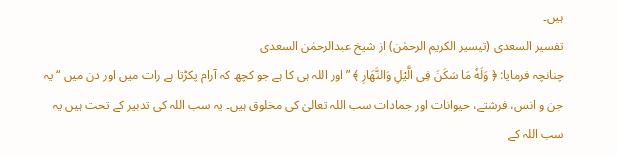ہیں۔
تفسیر السعدی (تیسیر الکریم الرحمٰن) از شیخ عبدالرحمٰن السعدی
چنانچہ فرمایا: ﴿ وَلَهٗ مَا سَكَنَ فِی الَّیْلِ وَالنَّهَارِ ﴾ ”اور اللہ ہی کا ہے جو کچھ کہ آرام پکڑتا ہے رات میں اور دن میں “ یہ جن و انس، فرشتے، حیوانات اور جمادات سب اللہ تعالیٰ کی مخلوق ہیں۔ یہ سب اللہ کی تدبیر کے تحت ہیں یہ سب اللہ کے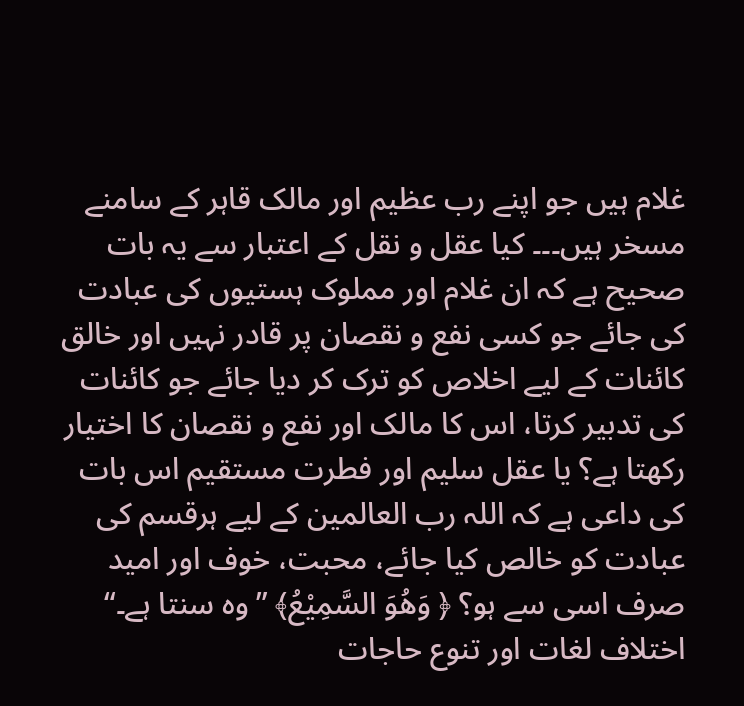غلام ہیں جو اپنے رب عظیم اور مالک قاہر کے سامنے مسخر ہیں۔۔۔ کیا عقل و نقل کے اعتبار سے یہ بات صحیح ہے کہ ان غلام اور مملوک ہستیوں کی عبادت کی جائے جو کسی نفع و نقصان پر قادر نہیں اور خالق کائنات کے لیے اخلاص کو ترک کر دیا جائے جو کائنات کی تدبیر کرتا، اس کا مالک اور نفع و نقصان کا اختیار رکھتا ہے؟ یا عقل سلیم اور فطرت مستقیم اس بات کی داعی ہے کہ اللہ رب العالمین کے لیے ہرقسم کی عبادت کو خالص کیا جائے، محبت، خوف اور امید صرف اسی سے ہو؟ ﴿ وَهُوَ السَّمِیْعُ﴾ ”وہ سنتا ہے۔“ اختلاف لغات اور تنوع حاجات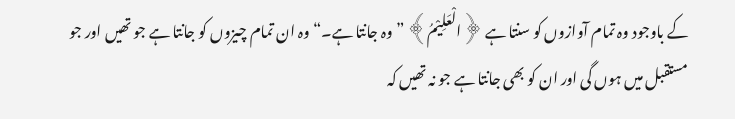کے باوجود وہ تمام آوازوں کو سنتا ہے ﴿الْعَلِیْمُ﴾ ”وہ جانتا ہے۔“ وہ ان تمام چیزوں کو جانتا ہے جو تھیں اور جو مستقبل میں ہوں گی اور ان کو بھی جانتا ہے جو نہ تھیں کہ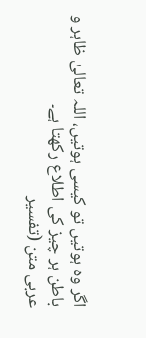اگر وہ ہوتیں تو کیسی ہوتیں، اللہ تعالیٰ ظاہر و باطن ہر چیز کی اطلاع رکھتا ہے۔
عربی متن (تفسیر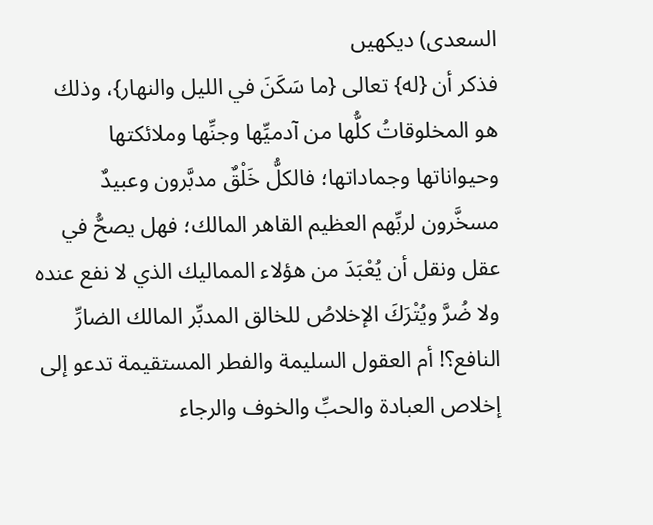السعدی) دیکھیں
فذكر أن {له} تعالى {ما سَكَنَ في الليل والنهار}، وذلك هو المخلوقاتُ كلُّها من آدميِّها وجنِّها وملائكتها وحيواناتها وجماداتها؛ فالكلُّ خَلْقٌ مدبَّرون وعبيدٌ مسخَّرون لربِّهم العظيم القاهر المالك؛ فهل يصحُّ في عقل ونقل أن يُعْبَدَ من هؤلاء المماليك الذي لا نفع عنده ولا ضُرَّ ويُتْرَكَ الإخلاصُ للخالق المدبِّر المالك الضارِّ النافع؟! أم العقول السليمة والفطر المستقيمة تدعو إلى إخلاص العبادة والحبِّ والخوف والرجاء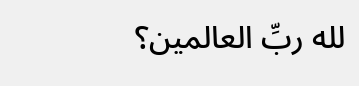لله ربِّ العالمين؟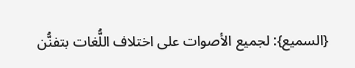{السميع}: لجميع الأصوات على اختلاف اللُّغات بتفنُّن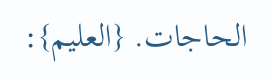الحاجات. {العليم}: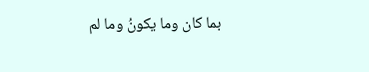بما كان وما يكونُ وما لم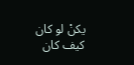يكنْ لو كان كيف كان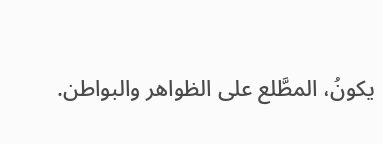يكونُ، المطَّلع على الظواهر والبواطن.